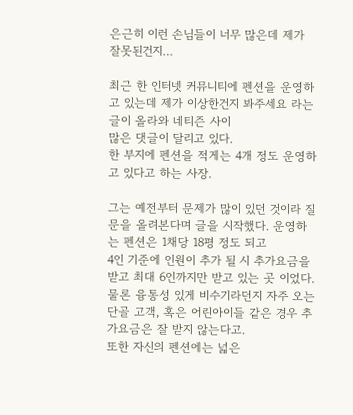은근히 이런 손님들이 너무 많은데 제가 잘못된건지…

최근 한 인터넷 커뮤니티에 펜션을 운영하고 있는데 제가 이상한건지 봐주세요 라는 글이 올라와 네티즌 사이
많은 댓글이 달리고 있다.
한 부지에 펜션을 적게는 4개 정도 운영하고 있다고 하는 사장.

그는 예전부터 문제가 많이 있던 것이라 질문을 올려본다며 글을 시작했다. 운영하는 펜션은 1채당 18평 정도 되고
4인 기준에 인원이 추가 될 시 추가요금을 받고 최대 6인까지만 받고 있는 곳 이었다.
물론 융통성 있게 비수기라던지 자주 오는 단골 고객, 혹은 어린아이들 같은 경우 추가요금은 잘 받지 않는다고.
또한 자신의 펜션에는 넓은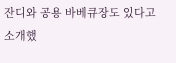잔디와 공용 바베큐장도 있다고 소개했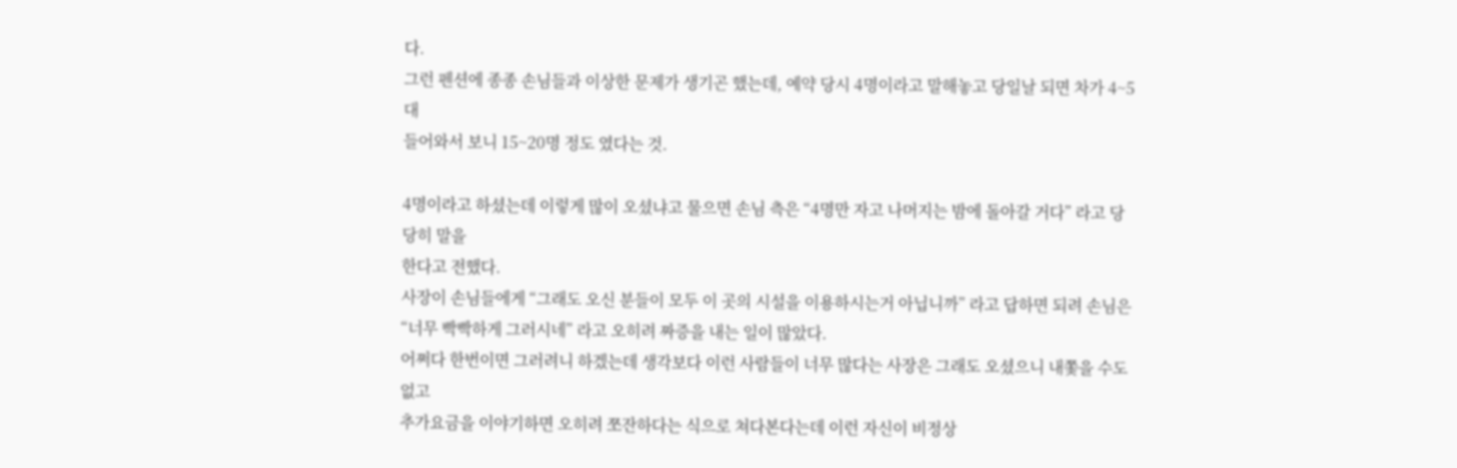다.
그런 펜션에 종종 손님들과 이상한 문제가 생기곤 했는데, 예약 당시 4명이라고 말해놓고 당일날 되면 차가 4~5대
들어와서 보니 15~20명 정도 였다는 것.

4명이라고 하셨는데 이렇게 많이 오셨냐고 물으면 손님 측은 “4명만 자고 나머지는 밤에 돌아갈 거다” 라고 당당히 말을
한다고 전했다.
사장이 손님들에게 “그래도 오신 분들이 모두 이 곳의 시설을 이용하시는거 아닙니까” 라고 답하면 되려 손님은
“너무 빡빡하게 그러시네” 라고 오히려 짜증을 내는 일이 많았다.
어쩌다 한번이면 그러려니 하겠는데 생각보다 이런 사람들이 너무 많다는 사장은 그래도 오셨으니 내쫓을 수도 없고
추가요금을 이야기하면 오히려 쪼잔하다는 식으로 쳐다본다는데 이런 자신이 비정상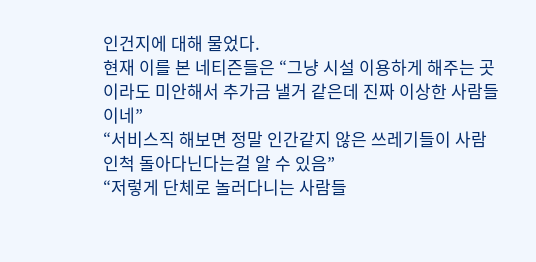인건지에 대해 물었다.
현재 이를 본 네티즌들은 “그냥 시설 이용하게 해주는 곳이라도 미안해서 추가금 낼거 같은데 진짜 이상한 사람들이네”
“서비스직 해보면 정말 인간같지 않은 쓰레기들이 사람인척 돌아다닌다는걸 알 수 있음”
“저렇게 단체로 놀러다니는 사람들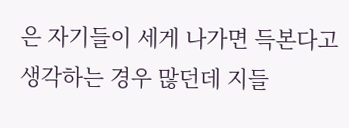은 자기들이 세게 나가면 득본다고 생각하는 경우 많던데 지들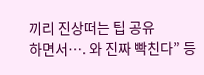끼리 진상떠는 팁 공유
하면서…. 와 진짜 빡친다” 등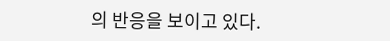의 반응을 보이고 있다.